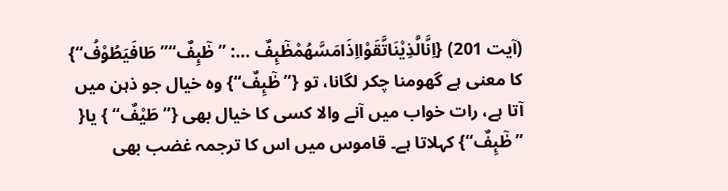(آیت 201) {اِنَّالَّذِيْنَاتَّقَوْااِذَامَسَّهُمْطٰٓىِٕفٌ …: ”طٰٓىِٕفٌ“”طَافَيَطُوْفُ“} کا معنی ہے گھومنا چکر لگانا، تو {”طٰٓىِٕفٌ“} وہ خیال جو ذہن میں آتا ہے، رات خواب میں آنے والا کسی کا خیال بھی {”طَيْفٌ“ } یا{ ”طٰٓىِٕفٌ“} کہلاتا ہے۔ قاموس میں اس کا ترجمہ غضب بھی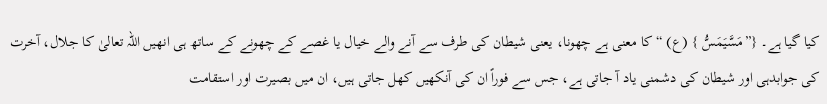کیا گیا ہے۔ {”مَسَّيَمَسُّ } (ع) “ کا معنی ہے چھونا، یعنی شیطان کی طرف سے آنے والے خیال یا غصے کے چھونے کے ساتھ ہی انھیں اللہ تعالیٰ کا جلال، آخرت کی جوابدہی اور شیطان کی دشمنی یاد آ جاتی ہے، جس سے فوراً ان کی آنکھیں کھل جاتی ہیں، ان میں بصیرت اور استقامت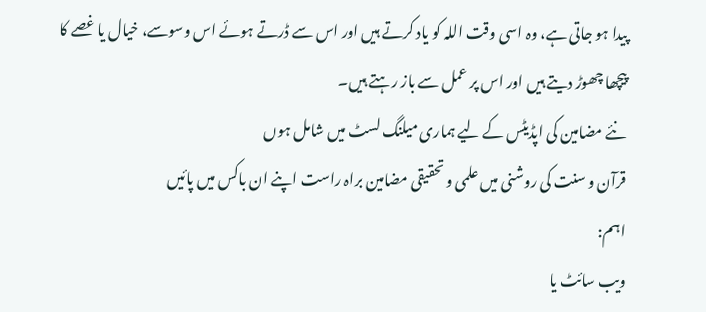پیدا ہو جاتی ہے، وہ اسی وقت اللہ کو یاد کرتے ہیں اور اس سے ڈرتے ہوئے اس وسوسے، خیال یا غصے کا پیچھا چھوڑ دیتے ہیں اور اس پر عمل سے باز رہتے ہیں۔
نئے مضامین کی اپڈیٹس کے لیے ہماری میلنگ لسٹ میں شامل ہوں
قرآن و سنت کی روشنی میں علمی و تحقیقی مضامین براہ راست اپنے ان باکس میں پائیں
اہم:
ویب سائٹ یا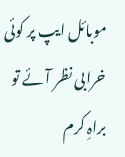موبائل ایپ پر کوئی خرابی نظر آئے تو براہِ کرم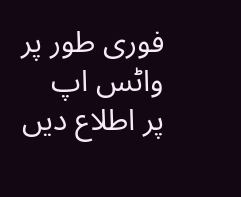فوری طور پر
واٹس اپ
پر اطلاع دیں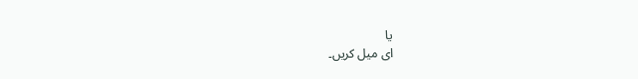یا
ای میل کریں۔